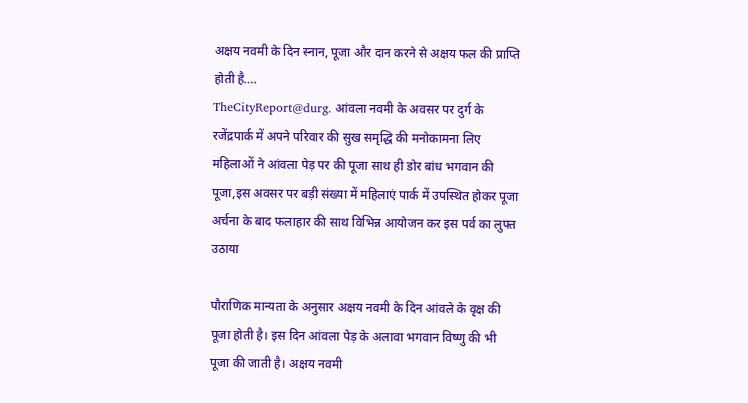अक्षय नवमी के दिन स्नान, पूजा और दान करने से अक्षय फल की प्राप्ति होती है….
TheCityReport@durg. आंवला नवमी के अवसर पर दुर्ग के रजेंद्रपार्क में अपने परिवार की सुख समृद्धि की मनोकामना लिए महिलाओं ने आंवला पेड़ पर की पूजा साथ ही डोर बांध भगवान की पूजा,इस अवसर पर बड़ी संख्या में महिलाएं पार्क में उपस्थित होकर पूजा अर्चना के बाद फलाहार की साथ विभिन्न आयोजन कर इस पर्व का लुफ्त उठाया

पौराणिक मान्यता के अनुसार अक्षय नवमी के दिन आंवले के वृक्ष की पूजा होती है। इस दिन आंवला पेड़ के अलावा भगवान विष्णु की भी पूजा की जाती है। अक्षय नवमी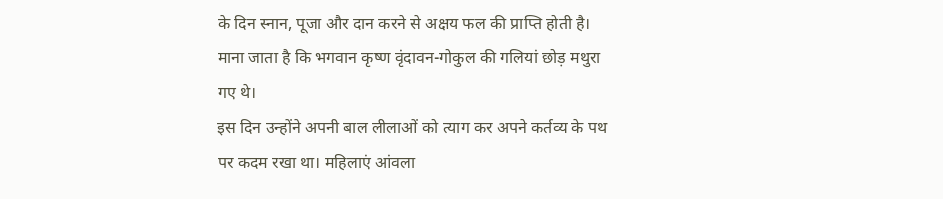के दिन स्नान, पूजा और दान करने से अक्षय फल की प्राप्ति होती है। माना जाता है कि भगवान कृष्ण वृंदावन-गोकुल की गलियां छोड़ मथुरा गए थे।
इस दिन उन्होंने अपनी बाल लीलाओं को त्याग कर अपने कर्तव्य के पथ पर कदम रखा था। महिलाएं आंवला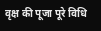वृक्ष की पूजा पूरे विधि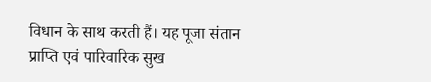विधान के साथ करती हैं। यह पूजा संतान प्राप्ति एवं पारिवारिक सुख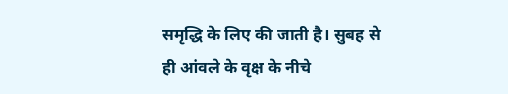समृद्धि के लिए की जाती है। सुबह से ही आंवले के वृक्ष के नीचे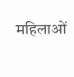महिलाओं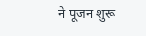ने पूजन शुरू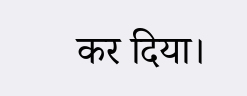कर दिया।